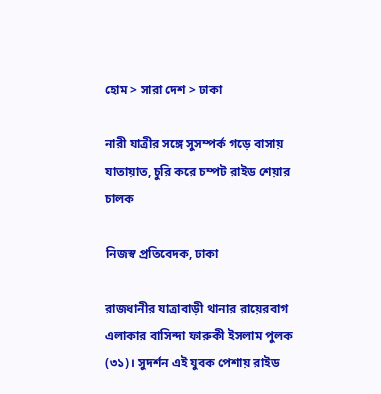হোম > সারা দেশ > ঢাকা

নারী যাত্রীর সঙ্গে সুসম্পর্ক গড়ে বাসায় যাতায়াত, চুরি করে চম্পট রাইড শেয়ার চালক

নিজস্ব প্রতিবেদক, ঢাকা

রাজধানীর যাত্রাবাড়ী থানার রায়েরবাগ এলাকার বাসিন্দা ফারুকী ইসলাম পুলক (৩১)। সুদর্শন এই যুবক পেশায় রাইড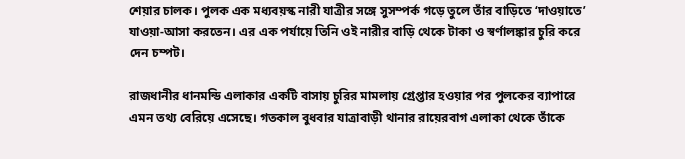শেয়ার চালক। পুলক এক মধ্যবয়স্ক নারী যাত্রীর সঙ্গে সুসম্পর্ক গড়ে তুলে তাঁর বাড়িতে ‘দাওয়াতে’ যাওয়া-আসা করতেন। এর এক পর্যায়ে তিনি ওই নারীর বাড়ি থেকে টাকা ও স্বর্ণালঙ্কার চুরি করে দেন চম্পট।

রাজধানীর ধানমন্ডি এলাকার একটি বাসায় চুরির মামলায় গ্রেপ্তার হওয়ার পর পুলকের ব্যাপারে এমন তথ্য বেরিয়ে এসেছে। গতকাল বুধবার যাত্রাবাড়ী থানার রায়েরবাগ এলাকা থেকে তাঁকে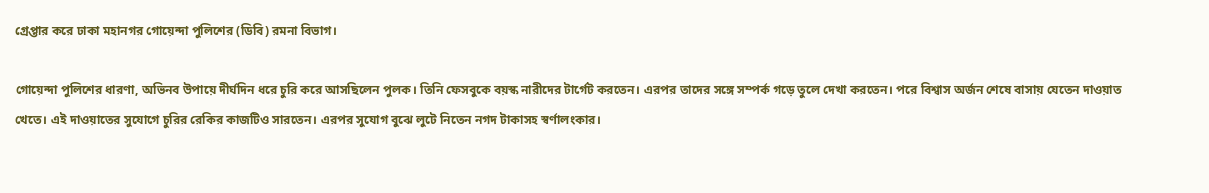গ্রেপ্তার করে ঢাকা মহানগর গোয়েন্দা পুলিশের (ডিবি) রমনা বিভাগ।

গোয়েন্দা পুলিশের ধারণা, অভিনব উপায়ে দীর্ঘদিন ধরে চুরি করে আসছিলেন পুলক। তিনি ফেসবুকে বয়স্ক নারীদের টার্গেট করতেন। এরপর তাদের সঙ্গে সম্পর্ক গড়ে তুলে দেখা করতেন। পরে বিশ্বাস অর্জন শেষে বাসায় যেতেন দাওয়াত খেতে। এই দাওয়াতের সুযোগে চুরির রেকির কাজটিও সারতেন। এরপর সুযোগ বুঝে লুটে নিতেন নগদ টাকাসহ স্বর্ণালংকার।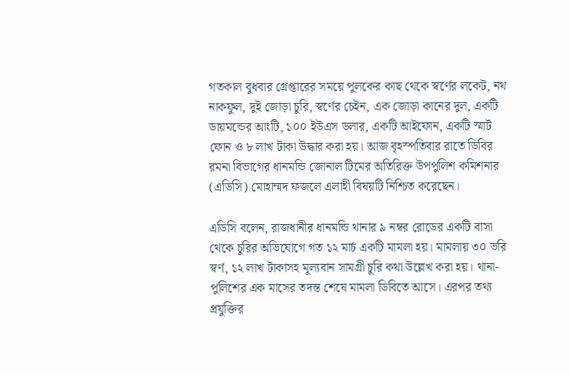গতকাল বুধবার গ্রেপ্তারের সময়ে পুলকের কাছ থেকে স্বর্ণের লকেট, নথ নাকফুল, দুই জোড়া চুরি, স্বর্ণের চেইন, এক জোড়া কানের দুল, একটি ডায়মন্ডের আংটি, ১০০ ইউএস ডলার, একটি আইফোন, একটি স্মার্ট ফোন ও ৮ লাখ টাকা উদ্ধার করা হয়। আজ বৃহস্পতিবার রাতে ডিবির রমনা বিভাগের ধানমন্ডি জোনাল টিমের অতিরিক্ত উপপুলিশ কমিশনার (এডিসি) মোহাম্মদ ফজলে এলাহী বিষয়টি নিশ্চিত করেছেন।

এডিসি বলেন, রাজধানীর ধানমন্ডি থানার ৯ নম্বর রোডের একটি বাসা থেকে চুরির অভিযোগে গত ১২ মার্চ একটি মামলা হয়। মামলায় ৩০ ভরি স্বর্ণ, ১২ লাখ টাকাসহ মূল্যবান সামগ্রী চুরি কথা উল্লেখ করা হয়। থানা-পুলিশের এক মাসের তদন্ত শেষে মামলা ডিবিতে আসে। এরপর তথ্য প্রযুক্তির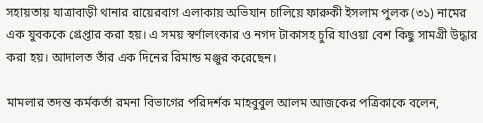সহায়তায় যাত্রাবাড়ী থানার রায়েরবাগ এলাকায় অভিযান চালিয়ে ফারুকী ইসলাম পুলক (৩১) নামের এক যুবককে গ্রেপ্তার করা হয়। এ সময় স্বর্ণালংকার ও নগদ টাকাসহ চুরি যাওয়া বেশ কিছু সামগ্রী উদ্ধার করা হয়। আদালত তাঁর এক দিনের রিমান্ড মঞ্জুর করেছেন।

মামলার তদন্ত কর্মকর্তা রমনা বিভাগের পরিদর্শক মাহবুবুল আলম আজকের পত্রিকাকে বলেন,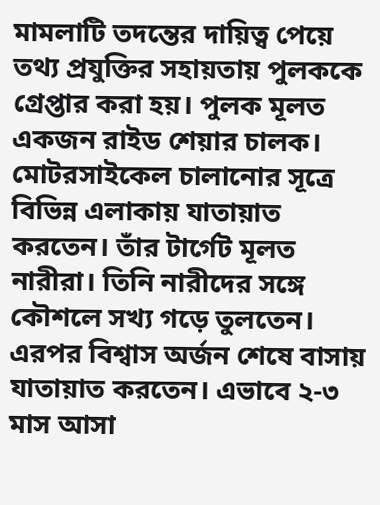মামলাটি তদন্তের দায়িত্ব পেয়ে তথ্য প্রযুক্তির সহায়তায় পুলককে গ্রেপ্তার করা হয়। পুলক মূলত একজন রাইড শেয়ার চালক। মোটরসাইকেল চালানোর সূত্রে বিভিন্ন এলাকায় যাতায়াত করতেন। তাঁর টার্গেট মূলত নারীরা। তিনি নারীদের সঙ্গে কৌশলে সখ্য গড়ে তুলতেন। এরপর বিশ্বাস অর্জন শেষে বাসায় যাতায়াত করতেন। এভাবে ২-৩ মাস আসা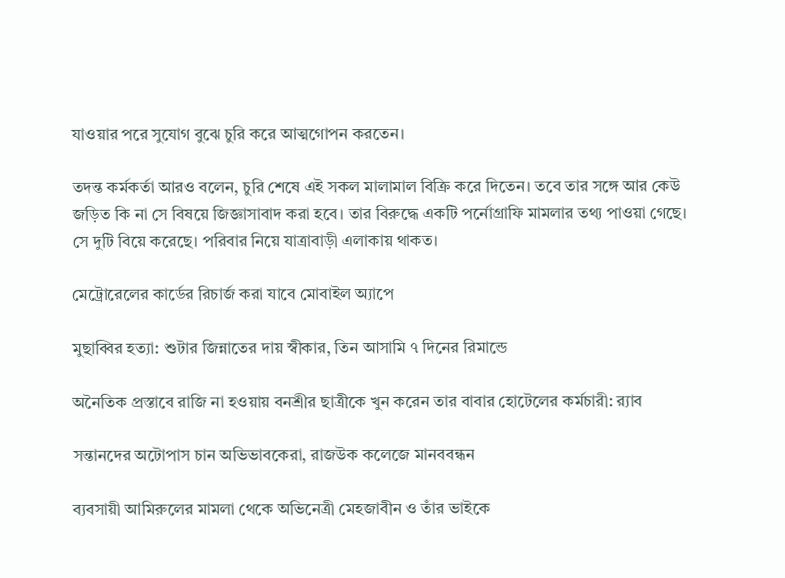যাওয়ার পরে সুযোগ বুঝে চুরি করে আত্মগোপন করতেন।

তদন্ত কর্মকর্তা আরও বলেন, চুরি শেষে এই সকল মালামাল বিক্রি করে দিতেন। তবে তার সঙ্গে আর কেউ জড়িত কি না সে বিষয়ে জিজ্ঞাসাবাদ করা হবে। তার বিরুদ্ধে একটি পর্নোগ্রাফি মামলার তথ্য পাওয়া গেছে। সে দুটি বিয়ে করেছে। পরিবার নিয়ে যাত্রাবাড়ী এলাকায় থাকত।

মেট্রোরেলের কার্ডের রিচার্জ করা যাবে মোবাইল অ্যাপে

মুছাব্বির হত্যা: শুটার জিন্নাতের দায় স্বীকার, তিন আসামি ৭ দিনের রিমান্ডে

অনৈতিক প্রস্তাবে রাজি না হওয়ায় বনশ্রীর ছাত্রীকে খুন করেন তার বাবার হোটেলের কর্মচারী: র‍্যাব

সন্তানদের অটোপাস চান অভিভাবকেরা, রাজউক কলেজে মানববন্ধন

ব্যবসায়ী আমিরুলের মামলা থেকে অভিনেত্রী মেহজাবীন ও তাঁর ভাইকে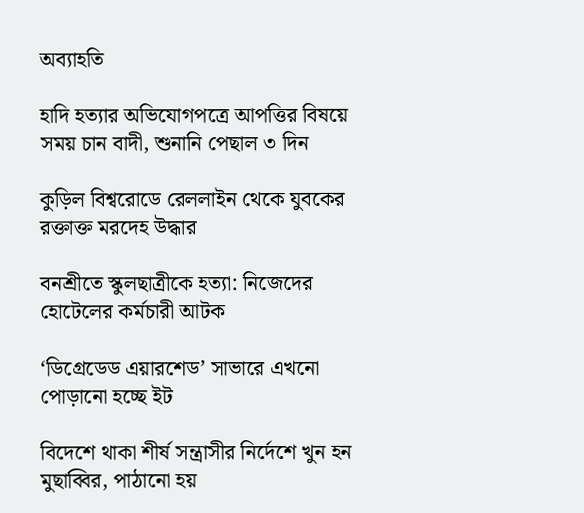অব্যাহতি

হাদি হত্যার অভিযোগপত্রে আপত্তির বিষয়ে সময় চান বাদী, শুনানি পেছাল ৩ দিন

কুড়িল বিশ্বরোডে রেললাইন থেকে যুবকের রক্তাক্ত মরদেহ উদ্ধার

বনশ্রীতে স্কুলছাত্রীকে হত্যা: নিজেদের হোটেলের কর্মচারী আটক

‘ডিগ্রেডেড এয়ারশেড’ সাভারে এখনো পোড়ানো হচ্ছে ইট

বিদেশে থাকা শীর্ষ সন্ত্রাসীর নির্দেশে খুন হন মুছাব্বির, পাঠানো হয়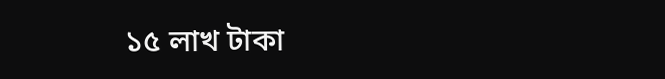১৫ লাখ টাকা